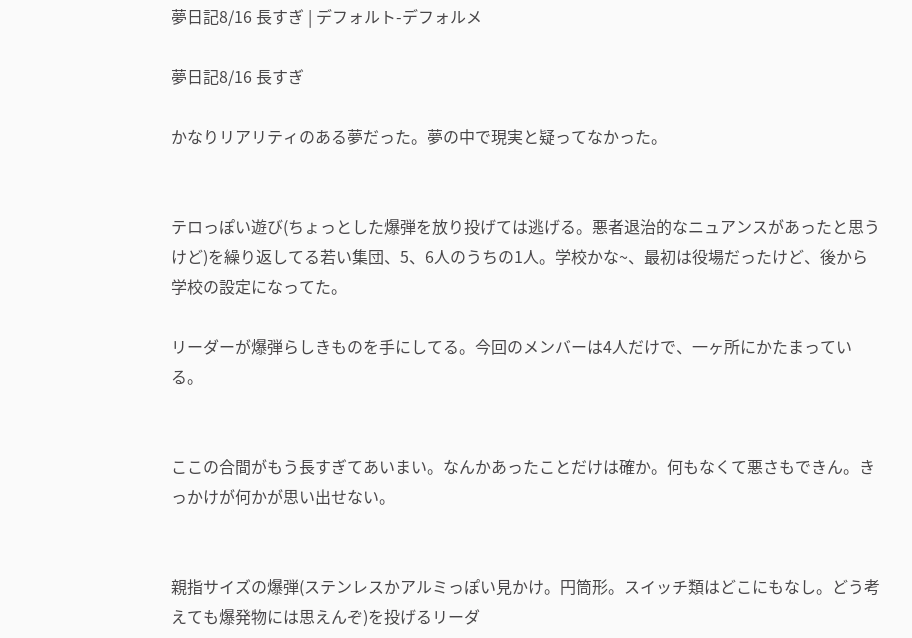夢日記8/16 長すぎ | デフォルト-デフォルメ

夢日記8/16 長すぎ

かなりリアリティのある夢だった。夢の中で現実と疑ってなかった。


テロっぽい遊び(ちょっとした爆弾を放り投げては逃げる。悪者退治的なニュアンスがあったと思うけど)を繰り返してる若い集団、5、6人のうちの1人。学校かな~、最初は役場だったけど、後から学校の設定になってた。

リーダーが爆弾らしきものを手にしてる。今回のメンバーは4人だけで、一ヶ所にかたまっている。


ここの合間がもう長すぎてあいまい。なんかあったことだけは確か。何もなくて悪さもできん。きっかけが何かが思い出せない。


親指サイズの爆弾(ステンレスかアルミっぽい見かけ。円筒形。スイッチ類はどこにもなし。どう考えても爆発物には思えんぞ)を投げるリーダ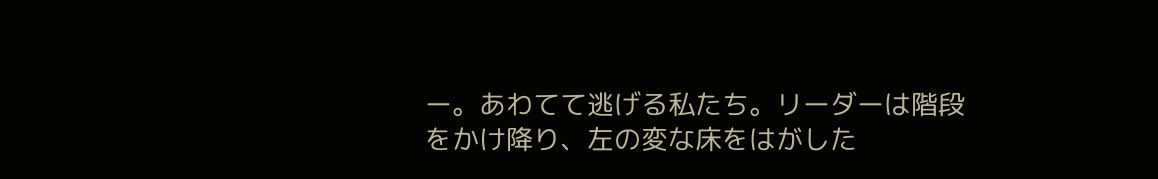ー。あわてて逃げる私たち。リーダーは階段をかけ降り、左の変な床をはがした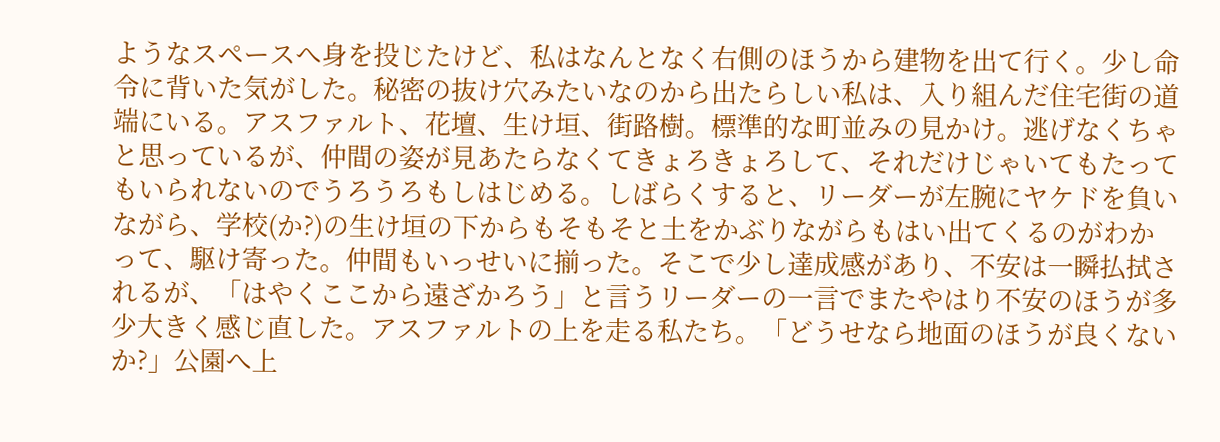ようなスペースへ身を投じたけど、私はなんとなく右側のほうから建物を出て行く。少し命令に背いた気がした。秘密の抜け穴みたいなのから出たらしい私は、入り組んだ住宅街の道端にいる。アスファルト、花壇、生け垣、街路樹。標準的な町並みの見かけ。逃げなくちゃと思っているが、仲間の姿が見あたらなくてきょろきょろして、それだけじゃいてもたってもいられないのでうろうろもしはじめる。しばらくすると、リーダーが左腕にヤケドを負いながら、学校(か?)の生け垣の下からもそもそと土をかぶりながらもはい出てくるのがわかって、駆け寄った。仲間もいっせいに揃った。そこで少し達成感があり、不安は一瞬払拭されるが、「はやくここから遠ざかろう」と言うリーダーの一言でまたやはり不安のほうが多少大きく感じ直した。アスファルトの上を走る私たち。「どうせなら地面のほうが良くないか?」公園へ上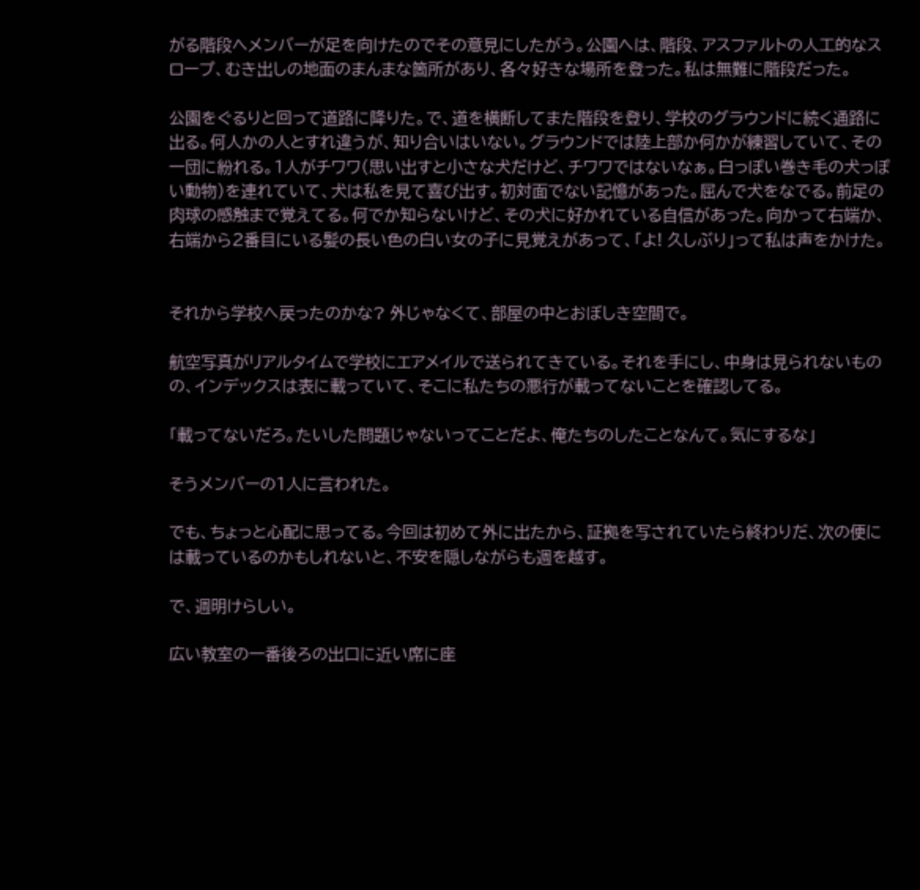がる階段へメンバーが足を向けたのでその意見にしたがう。公園へは、階段、アスファルトの人工的なスロープ、むき出しの地面のまんまな箇所があり、各々好きな場所を登った。私は無難に階段だった。

公園をぐるりと回って道路に降りた。で、道を横断してまた階段を登り、学校のグラウンドに続く通路に出る。何人かの人とすれ違うが、知り合いはいない。グラウンドでは陸上部か何かが練習していて、その一団に紛れる。1人がチワワ(思い出すと小さな犬だけど、チワワではないなぁ。白っぽい巻き毛の犬っぽい動物)を連れていて、犬は私を見て喜び出す。初対面でない記憶があった。屈んで犬をなでる。前足の肉球の感触まで覚えてる。何でか知らないけど、その犬に好かれている自信があった。向かって右端か、右端から2番目にいる髪の長い色の白い女の子に見覚えがあって、「よ! 久しぶり」って私は声をかけた。


それから学校へ戻ったのかな? 外じゃなくて、部屋の中とおぼしき空間で。

航空写真がリアルタイムで学校にエアメイルで送られてきている。それを手にし、中身は見られないものの、インデックスは表に載っていて、そこに私たちの悪行が載ってないことを確認してる。

「載ってないだろ。たいした問題じゃないってことだよ、俺たちのしたことなんて。気にするな」

そうメンバーの1人に言われた。

でも、ちょっと心配に思ってる。今回は初めて外に出たから、証拠を写されていたら終わりだ、次の便には載っているのかもしれないと、不安を隠しながらも週を越す。

で、週明けらしい。

広い教室の一番後ろの出口に近い席に座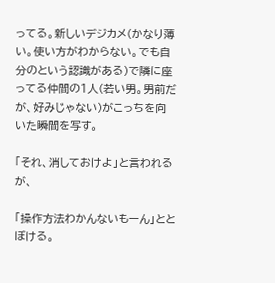ってる。新しいデジカメ(かなり薄い。使い方がわからない。でも自分のという認識がある)で隣に座ってる仲間の1人(若い男。男前だが、好みじゃない)がこっちを向いた瞬間を写す。

「それ、消しておけよ」と言われるが、

「操作方法わかんないもーん」ととぼける。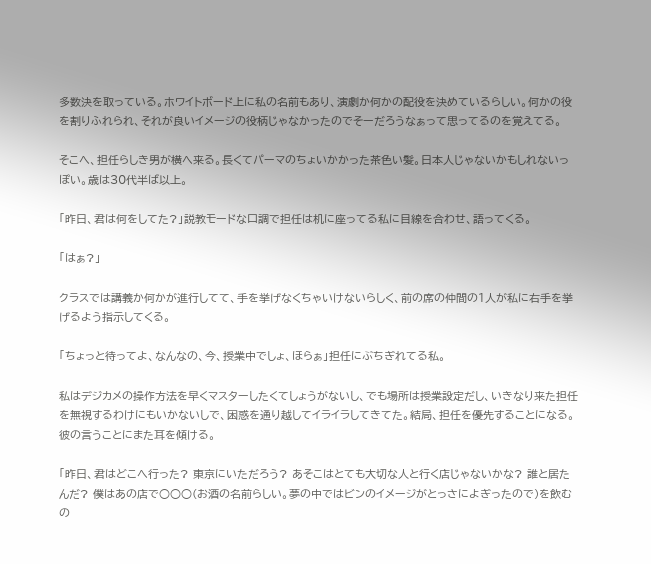多数決を取っている。ホワイトボード上に私の名前もあり、演劇か何かの配役を決めているらしい。何かの役を割りふれられ、それが良いイメージの役柄じゃなかったのでそーだろうなぁって思ってるのを覚えてる。

そこへ、担任らしき男が横へ来る。長くてパーマのちょいかかった茶色い髪。日本人じゃないかもしれないっぽい。歳は30代半ば以上。

「昨日、君は何をしてた?」説教モードな口調で担任は机に座ってる私に目線を合わせ、語ってくる。

「はぁ?」

クラスでは講義か何かが進行してて、手を挙げなくちゃいけないらしく、前の席の仲間の1人が私に右手を挙げるよう指示してくる。

「ちょっと待ってよ、なんなの、今、授業中でしょ、ほらぁ」担任にぶちぎれてる私。

私はデジカメの操作方法を早くマスターしたくてしょうがないし、でも場所は授業設定だし、いきなり来た担任を無視するわけにもいかないしで、困惑を通り越してイライラしてきてた。結局、担任を優先することになる。彼の言うことにまた耳を傾ける。

「昨日、君はどこへ行った? 東京にいただろう? あそこはとても大切な人と行く店じゃないかな? 誰と居たんだ? 僕はあの店で○○○(お酒の名前らしい。夢の中ではビンのイメージがとっさによぎったので)を飲むの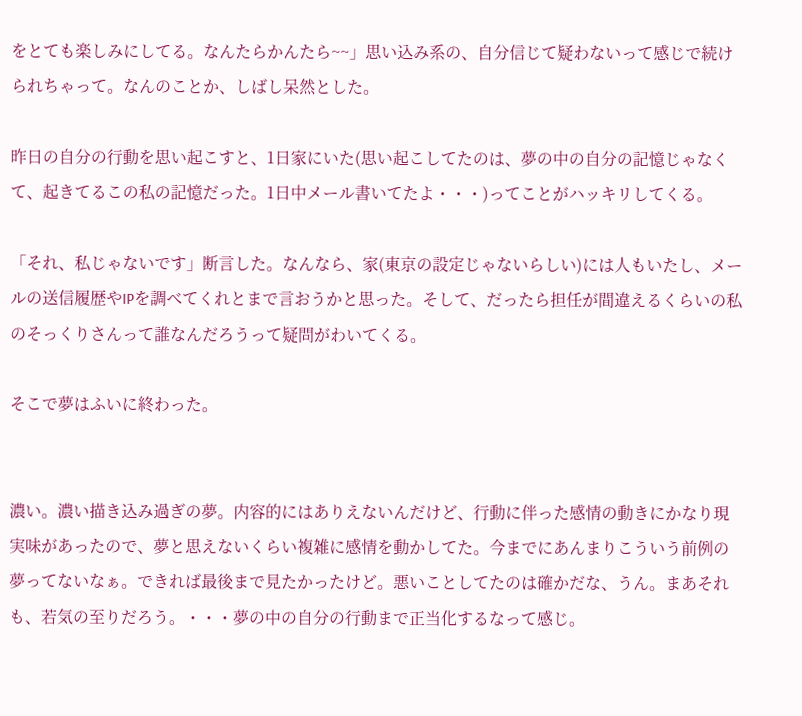をとても楽しみにしてる。なんたらかんたら~~」思い込み系の、自分信じて疑わないって感じで続けられちゃって。なんのことか、しばし呆然とした。

昨日の自分の行動を思い起こすと、1日家にいた(思い起こしてたのは、夢の中の自分の記憶じゃなくて、起きてるこの私の記憶だった。1日中メール書いてたよ・・・)ってことがハッキリしてくる。

「それ、私じゃないです」断言した。なんなら、家(東京の設定じゃないらしい)には人もいたし、メールの送信履歴やIPを調べてくれとまで言おうかと思った。そして、だったら担任が間違えるくらいの私のそっくりさんって誰なんだろうって疑問がわいてくる。

そこで夢はふいに終わった。


濃い。濃い描き込み過ぎの夢。内容的にはありえないんだけど、行動に伴った感情の動きにかなり現実味があったので、夢と思えないくらい複雑に感情を動かしてた。今までにあんまりこういう前例の夢ってないなぁ。できれば最後まで見たかったけど。悪いことしてたのは確かだな、うん。まあそれも、若気の至りだろう。・・・夢の中の自分の行動まで正当化するなって感じ。